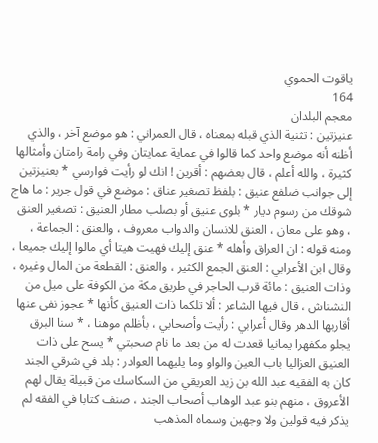ياقوت الحموي
164
معجم البلدان
عنيزتين : تثنية الذي قبله بمعناه ، قال العمراني : هو موضع آخر ، والذي أظنه أنه موضع واحد كما قالوا في عماية عمايتان وفي رامة رامتان وأمثالها كثيرة ، والله أعلم ، قال بعضهم : أقرين ! انك لو رأيت فوارسي * بعنيزتين إلى جوانب ضلفع عنيق : بلفظ تصغير عناق : موضع في قول جرير : ما هاج شوقك من رسوم ديار * بلوى عنيق أو بصلب مطار العنيق : تصغير العنق ، وهو على معان ، العنق للانسان والدواب معروف ، والعنق : الجماعة ، ومنه قوله : ان العراق وأهله * عنق إليك فهيت هيتا أي مالوا إليك جميعا ، وقال ابن الأعرابي : العنق الجمع الكثير ، والعنق : القطعة من المال وغيره ، وذات العنيق : مائة قرب الحاجر في طريق مكة من الكوفة على ميل من النشناش ، قال فيها الشاعر : ألا تلكما ذات العنيق كأنها * عجوز نفى عنها أقاربها الدهر وقال أعرابي : رأيت وأصحابي ، بأظلم موهنا ، * سنا البرق يجلو مكفهرا يمانيا قعدت له من بعد ما نام صحبتي * يسح على ذات العنيق العزاليا باب العين والواو وما يليهما العوادر : بلد في شرقي الجند كان به الفقيه عبد الله بن زيد العريقي من السكاسك من قبيلة يقال لهم الأعروق ، منهم بنو عبد الوهاب أصحاب الجند ، صنف كتابا في الفقه لم يذكر فيه قولين ولا وجهين وسماه المذهب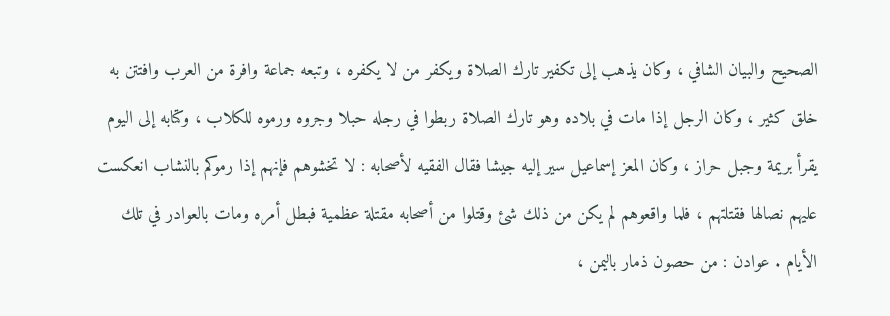الصحيح والبيان الشافي ، وكان يذهب إلى تكفير تارك الصلاة ويكفر من لا يكفره ، وتبعه جماعة وافرة من العرب وافتتن به خلق كثير ، وكان الرجل إذا مات في بلاده وهو تارك الصلاة ربطوا في رجله حبلا وجروه ورموه للكلاب ، وكتابه إلى اليوم يقرأ بريمة وجبل حراز ، وكان المعز إسماعيل سير إليه جيشا فقال الفقيه لأصحابه : لا تخشوهم فإنهم إذا رموكم بالنشاب انعكست عليهم نصالها فقتلتهم ، فلما واقعوهم لم يكن من ذلك شئ وقتلوا من أصحابه مقتلة عظمية فبطل أمره ومات بالعوادر في تلك الأيام . عوادن : من حصون ذمار باليمن ،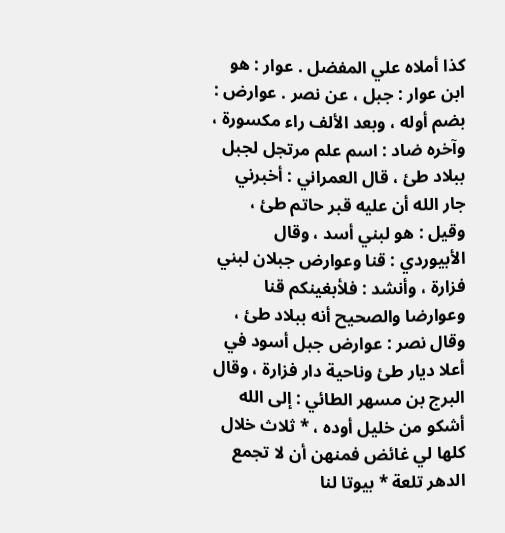كذا أملاه علي المفضل . عوار : هو ابن عوار : جبل ، عن نصر . عوارض : بضم أوله ، وبعد الألف راء مكسورة ، وآخره ضاد : اسم علم مرتجل لجبل ببلاد طئ ، قال العمراني : أخبرني جار الله أن عليه قبر حاتم طئ ، وقيل : هو لبني أسد ، وقال الأبيوردي : قنا وعوارض جبلان لبني فزارة ، وأنشد : فلأبغينكم قنا وعوارضا والصحيح أنه ببلاد طئ ، وقال نصر : عوارض جبل أسود في أعلا ديار طئ وناحية دار فزارة ، وقال البرج بن مسهر الطائي : إلى الله أشكو من خليل أوده ، * ثلاث خلال كلها لي غائض فمنهن أن لا تجمع الدهر تلعة * بيوتا لنا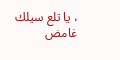، يا تلع سيلك غامض